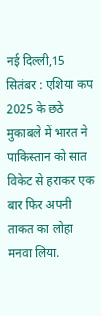नई दिल्ली,15 सितंबर : एशिया कप 2025 के छठे मुकाबले में भारत ने पाकिस्तान को सात विकेट से हराकर एक बार फिर अपनी ताकत का लोहा मनवा लिया.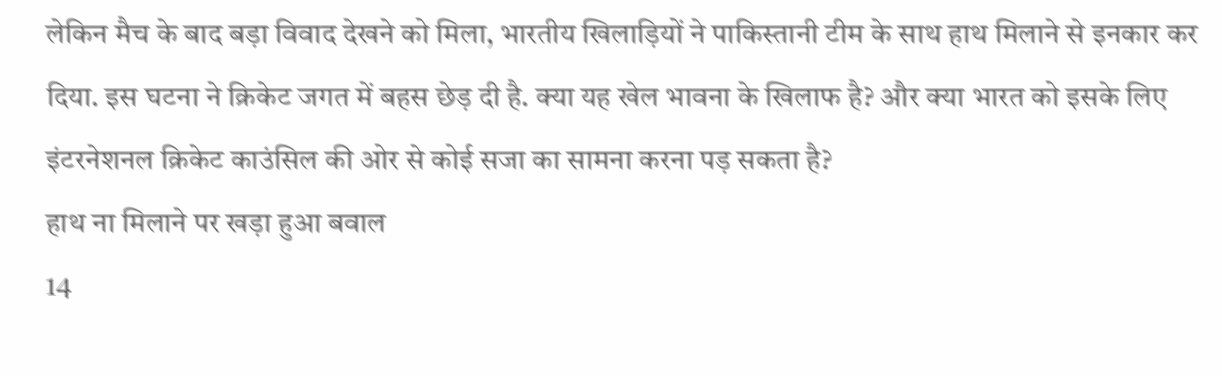लेकिन मैच के बाद बड़ा विवाद देखने को मिला, भारतीय खिलाड़ियों ने पाकिस्तानी टीम के साथ हाथ मिलाने से इनकार कर दिया. इस घटना ने क्रिकेट जगत में बहस छेड़ दी है. क्या यह खेल भावना के खिलाफ है? और क्या भारत को इसके लिए इंटरनेशनल क्रिकेट काउंसिल की ओर से कोई सजा का सामना करना पड़ सकता है?
हाथ ना मिलाने पर खड़ा हुआ बवाल
14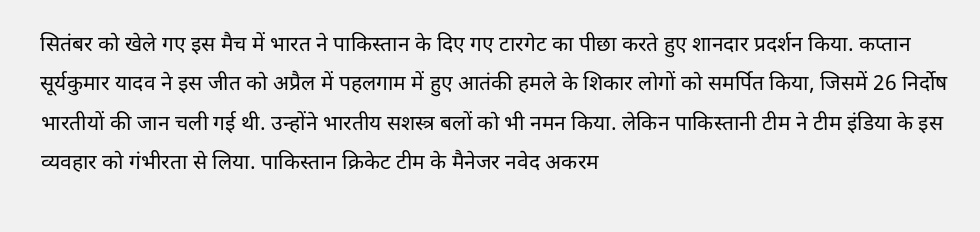सितंबर को खेले गए इस मैच में भारत ने पाकिस्तान के दिए गए टारगेट का पीछा करते हुए शानदार प्रदर्शन किया. कप्तान सूर्यकुमार यादव ने इस जीत को अप्रैल में पहलगाम में हुए आतंकी हमले के शिकार लोगों को समर्पित किया, जिसमें 26 निर्दोष भारतीयों की जान चली गई थी. उन्होंने भारतीय सशस्त्र बलों को भी नमन किया. लेकिन पाकिस्तानी टीम ने टीम इंडिया के इस व्यवहार को गंभीरता से लिया. पाकिस्तान क्रिकेट टीम के मैनेजर नवेद अकरम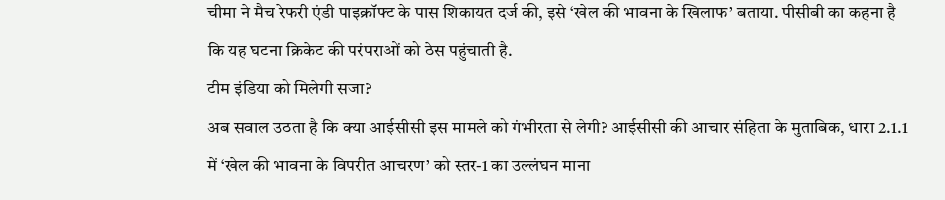चीमा ने मैच रेफरी एंडी पाइक्रॉफ्ट के पास शिकायत दर्ज की, इसे ‘खेल की भावना के खिलाफ’ बताया. पीसीबी का कहना है कि यह घटना क्रिकेट की परंपराओं को ठेस पहुंचाती है.
टीम इंडिया को मिलेगी सजा?
अब सवाल उठता है कि क्या आईसीसी इस मामले को गंभीरता से लेगी? आईसीसी की आचार संहिता के मुताबिक, धारा 2.1.1 में ‘खेल की भावना के विपरीत आचरण’ को स्तर-1 का उल्लंघन माना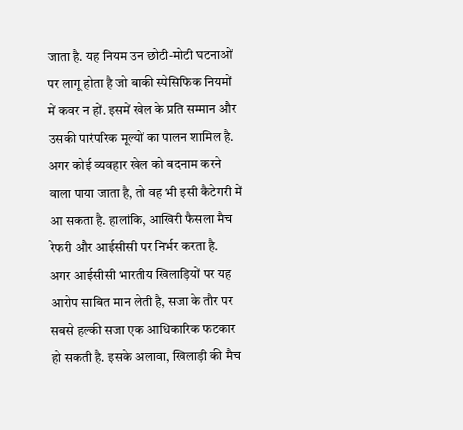जाता है. यह नियम उन छोटी-मोटी घटनाओं पर लागू होता है जो बाकी स्पेसिफिक नियमों में कवर न हों. इसमें खेल के प्रति सम्मान और उसकी पारंपरिक मूल्यों का पालन शामिल है. अगर कोई व्यवहार खेल को बदनाम करने वाला पाया जाता है, तो वह भी इसी कैटेगरी में आ सकता है. हालांकि, आखिरी फैसला मैच रेफरी और आईसीसी पर निर्भर करता है.
अगर आईसीसी भारतीय खिलाड़ियों पर यह आरोप साबित मान लेती है, सजा के तौर पर सबसे हल्की सजा एक आधिकारिक फटकार हो सकती है. इसके अलावा, खिलाड़ी की मैच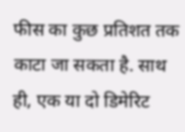फीस का कुछ प्रतिशत तक काटा जा सकता है. साथ ही, एक या दो डिमेरिट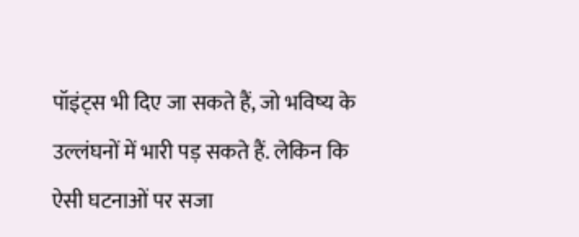पॉइंट्स भी दिए जा सकते हैं, जो भविष्य के उल्लंघनों में भारी पड़ सकते हैं. लेकिन कि ऐसी घटनाओं पर सजा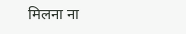मिलना ना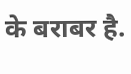के बराबर है.